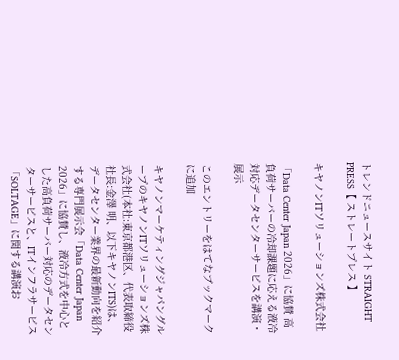トレンドニュースサイト STRAIGHT PRESS【 ストレートプレス 】

キヤノンITソリューションズ株式会社

「Data Center Japan 2026」に協賛 高負荷サーバーの冷却課題に応える液冷対応データセンターサービスを講演・展示

このエントリーをはてなブックマークに追加

キヤノンマーケティングジャパングループのキヤノンITソリューションズ株式会社(本社:東京都港区、代表取締役社長:金澤 明、以下キヤノンITS)は、データセンター業界の最新動向を紹介する専門展示会「Data Center Japan 2026」に協賛し、液冷方式を中心とした高負荷サーバー対応のデータセンターサービスと、ITインフラサービス「SOLTAGE」に関する講演お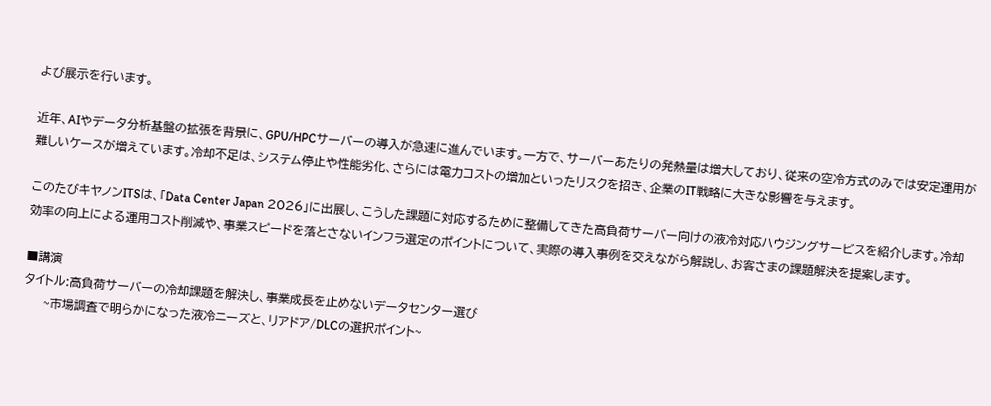よび展示を行います。

近年、AIやデータ分析基盤の拡張を背景に、GPU/HPCサーバーの導入が急速に進んでいます。一方で、サーバーあたりの発熱量は増大しており、従来の空冷方式のみでは安定運用が難しいケースが増えています。冷却不足は、システム停止や性能劣化、さらには電力コストの増加といったリスクを招き、企業のIT戦略に大きな影響を与えます。

このたびキヤノンITSは、「Data Center Japan 2026」に出展し、こうした課題に対応するために整備してきた高負荷サーバー向けの液冷対応ハウジングサービスを紹介します。冷却効率の向上による運用コスト削減や、事業スピードを落とさないインフラ選定のポイントについて、実際の導入事例を交えながら解説し、お客さまの課題解決を提案します。

■講演
タイトル:高負荷サーバーの冷却課題を解決し、事業成長を止めないデータセンター選び
     ~市場調査で明らかになった液冷ニーズと、リアドア/DLCの選択ポイント~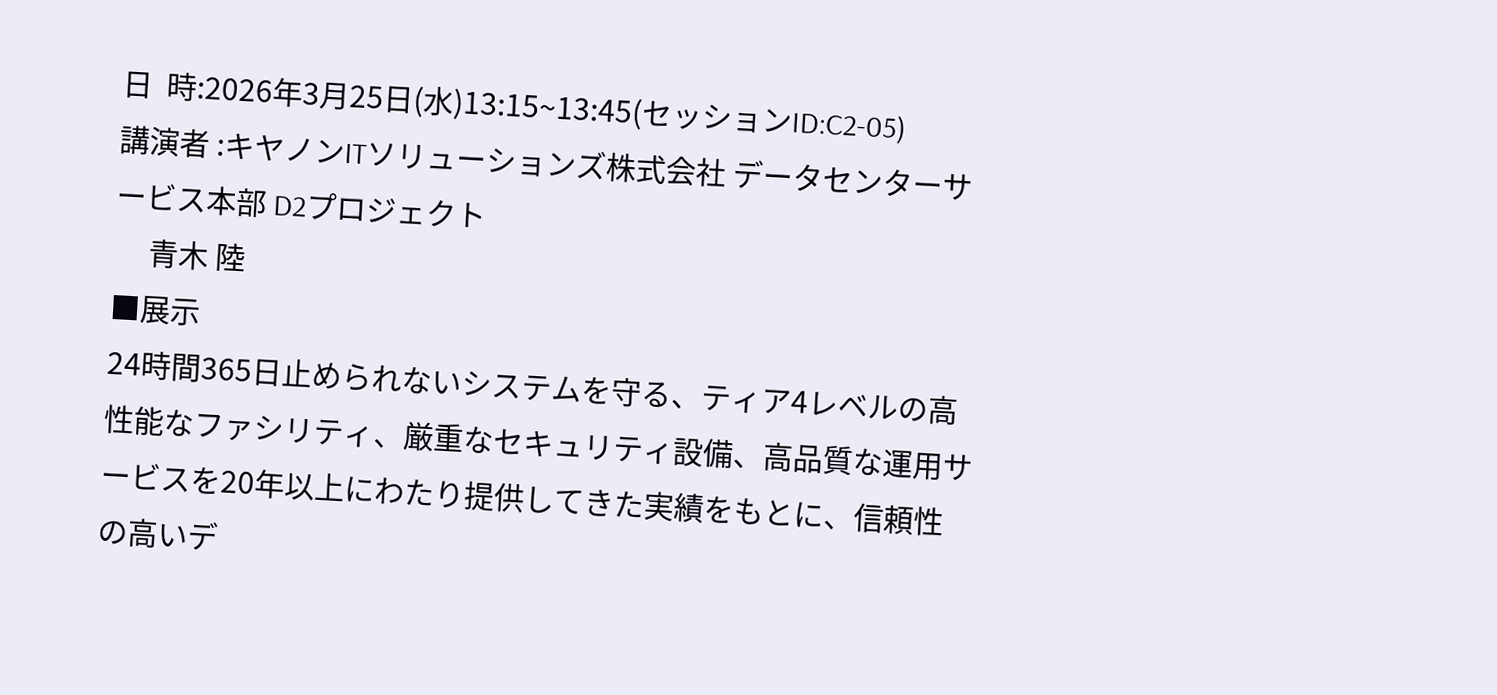日  時:2026年3月25日(水)13:15~13:45(セッションID:C2-05)
講演者 :キヤノンITソリューションズ株式会社 データセンターサービス本部 D2プロジェクト
     青木 陸
■展示
24時間365日止められないシステムを守る、ティア4レベルの高性能なファシリティ、厳重なセキュリティ設備、高品質な運用サービスを20年以上にわたり提供してきた実績をもとに、信頼性の高いデ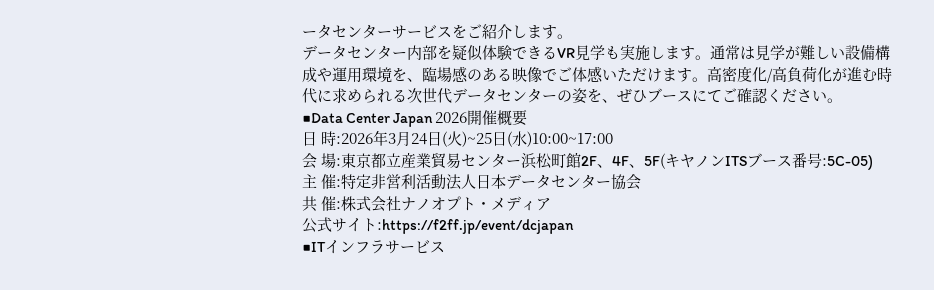ータセンターサービスをご紹介します。
データセンター内部を疑似体験できるVR見学も実施します。通常は見学が難しい設備構成や運用環境を、臨場感のある映像でご体感いただけます。高密度化/高負荷化が進む時代に求められる次世代データセンターの姿を、ぜひブースにてご確認ください。
■Data Center Japan 2026開催概要
日 時:2026年3月24日(火)~25日(水)10:00~17:00
会 場:東京都立産業貿易センター浜松町館2F、4F、5F(キヤノンITSブース番号:5C-05)
主 催:特定非営利活動法人日本データセンター協会
共 催:株式会社ナノオプト・メディア
公式サイト:https://f2ff.jp/event/dcjapan
■ITインフラサービス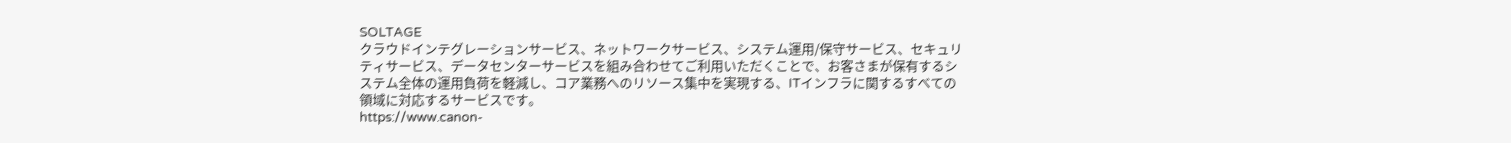SOLTAGE
クラウドインテグレーションサービス、ネットワークサービス、システム運用/保守サービス、セキュリティサービス、データセンターサービスを組み合わせてご利用いただくことで、お客さまが保有するシステム全体の運用負荷を軽減し、コア業務へのリソース集中を実現する、ITインフラに関するすべての領域に対応するサービスです。
https://www.canon-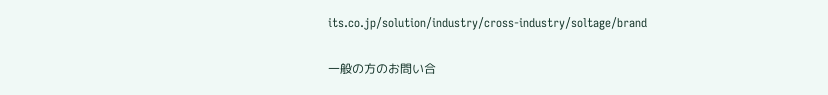its.co.jp/solution/industry/cross-industry/soltage/brand

一般の方のお問い合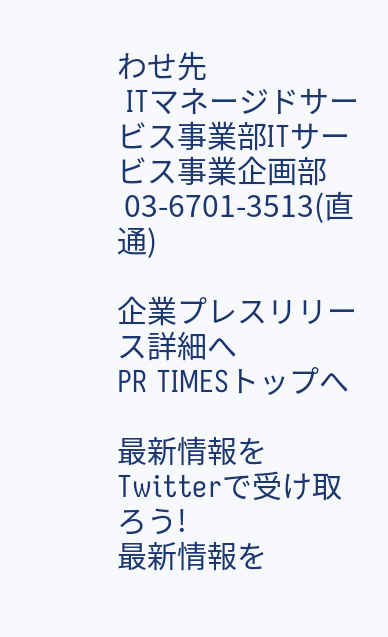わせ先
 ITマネージドサービス事業部ITサービス事業企画部
 03-6701-3513(直通)

企業プレスリリース詳細へ
PR TIMESトップへ

最新情報をTwitterで受け取ろう!
最新情報を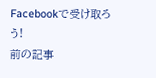Facebookで受け取ろう!
前の記事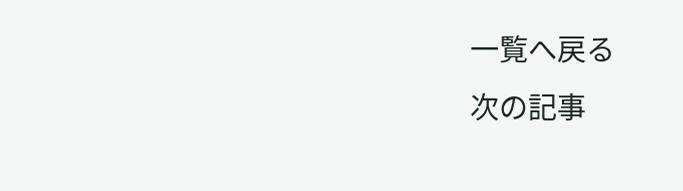一覧へ戻る
次の記事